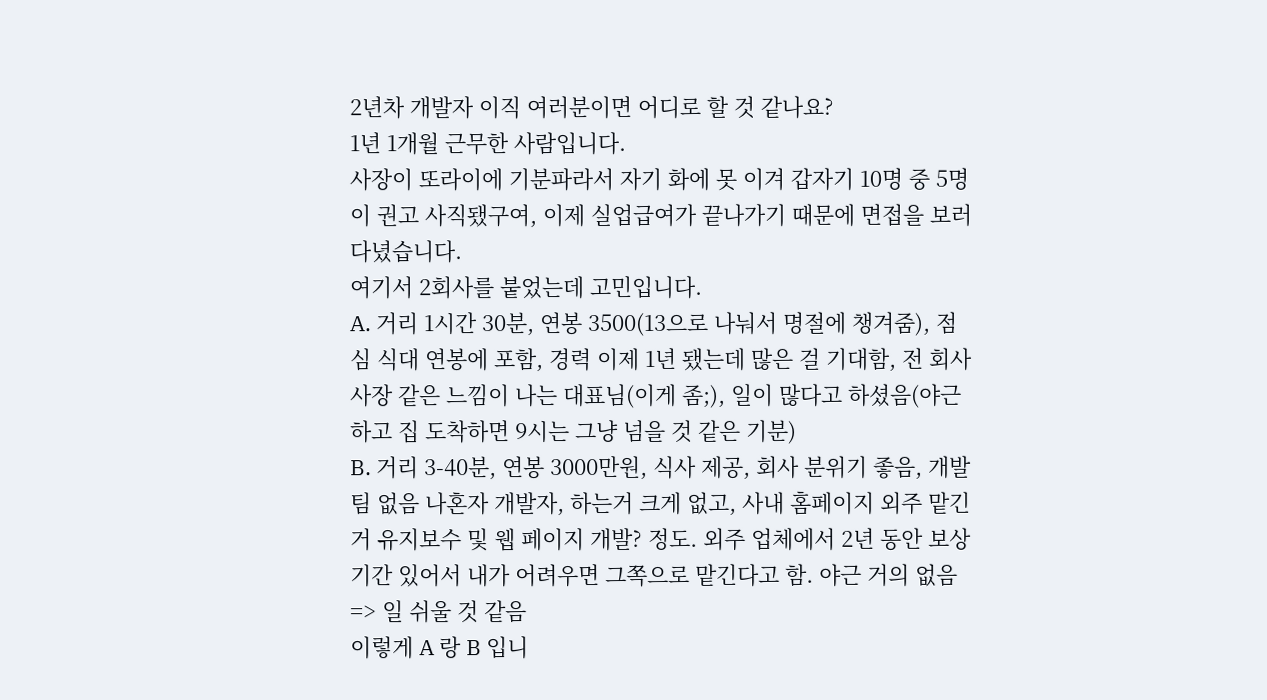2년차 개발자 이직 여러분이면 어디로 할 것 같나요?
1년 1개월 근무한 사람입니다.
사장이 또라이에 기분파라서 자기 화에 못 이겨 갑자기 10명 중 5명이 권고 사직됐구여, 이제 실업급여가 끝나가기 때문에 면접을 보러 다녔습니다.
여기서 2회사를 붙었는데 고민입니다.
A. 거리 1시간 30분, 연봉 3500(13으로 나눠서 명절에 챙겨줌), 점심 식대 연봉에 포함, 경력 이제 1년 됐는데 많은 걸 기대함, 전 회사 사장 같은 느낌이 나는 대표님(이게 좀;), 일이 많다고 하셨음(야근하고 집 도착하면 9시는 그냥 넘을 것 같은 기분)
B. 거리 3-40분, 연봉 3000만원, 식사 제공, 회사 분위기 좋음, 개발팀 없음 나혼자 개발자, 하는거 크게 없고, 사내 홈페이지 외주 맡긴 거 유지보수 및 웹 페이지 개발? 정도. 외주 업체에서 2년 동안 보상기간 있어서 내가 어려우면 그쪽으로 맡긴다고 함. 야근 거의 없음 => 일 쉬울 것 같음
이렇게 A 랑 B 입니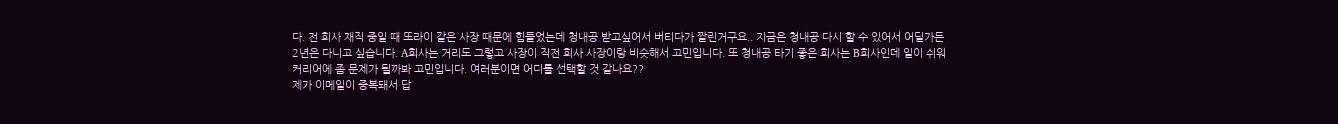다. 전 회사 재직 중일 때 또라이 같은 사장 때문에 힘들었는데 청내공 받고싶어서 버티다가 짤린거구요.. 지금은 청내공 다시 할 수 있어서 어딜가든 2년은 다니고 싶습니다. A회사는 거리도 그렇고 사장이 직전 회사 사장이랑 비슷해서 고민입니다. 또 청내공 타기 좋은 회사는 B회사인데 일이 쉬워 커리어에 좀 문제가 될까봐 고민입니다. 여러분이면 어디를 선택할 것 같나요??
제가 이메일이 중복돼서 답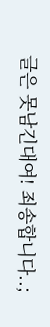글은 못남긴대여! 죄송합니다..;